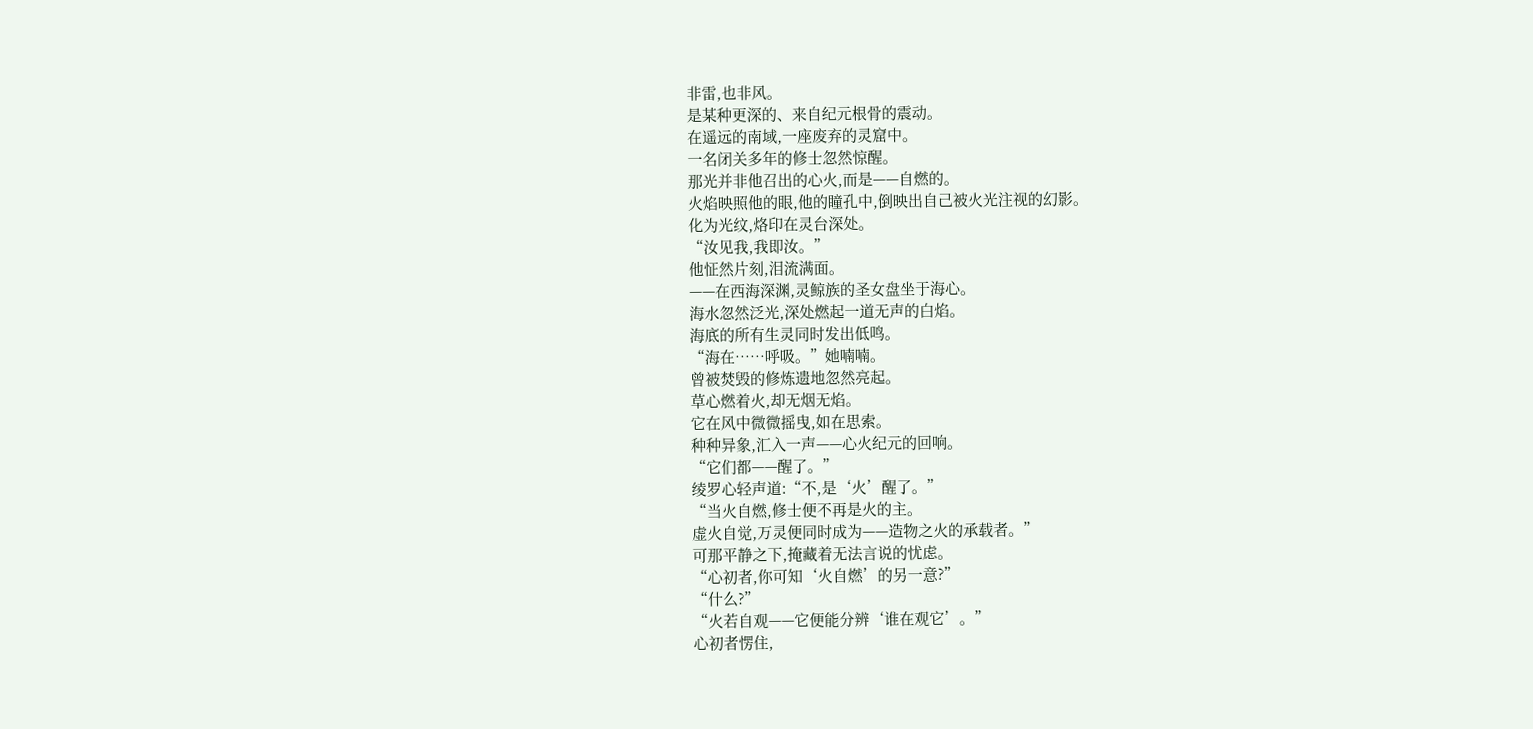非雷,也非风。
是某种更深的、来自纪元根骨的震动。
在遥远的南域,一座废弃的灵窟中。
一名闭关多年的修士忽然惊醒。
那光并非他召出的心火,而是——自燃的。
火焰映照他的眼,他的瞳孔中,倒映出自己被火光注视的幻影。
化为光纹,烙印在灵台深处。
“汝见我,我即汝。”
他怔然片刻,泪流满面。
——在西海深渊,灵鲸族的圣女盘坐于海心。
海水忽然泛光,深处燃起一道无声的白焰。
海底的所有生灵同时发出低鸣。
“海在……呼吸。”她喃喃。
曾被焚毁的修炼遗地忽然亮起。
草心燃着火,却无烟无焰。
它在风中微微摇曳,如在思索。
种种异象,汇入一声——心火纪元的回响。
“它们都——醒了。”
绫罗心轻声道:“不,是‘火’醒了。”
“当火自燃,修士便不再是火的主。
虚火自觉,万灵便同时成为——造物之火的承载者。”
可那平静之下,掩藏着无法言说的忧虑。
“心初者,你可知‘火自燃’的另一意?”
“什么?”
“火若自观——它便能分辨‘谁在观它’。”
心初者愣住,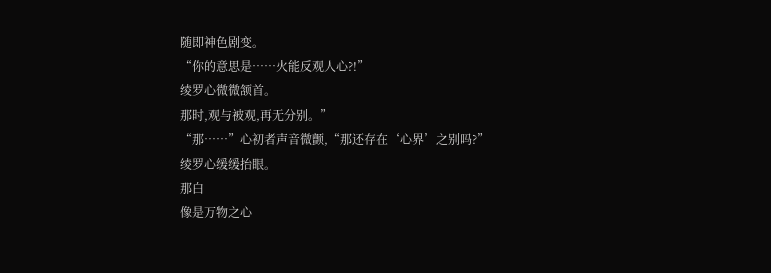随即神色剧变。
“你的意思是……火能反观人心?!”
绫罗心微微颔首。
那时,观与被观,再无分别。”
“那……”心初者声音微颤,“那还存在‘心界’之别吗?”
绫罗心缓缓抬眼。
那白
像是万物之心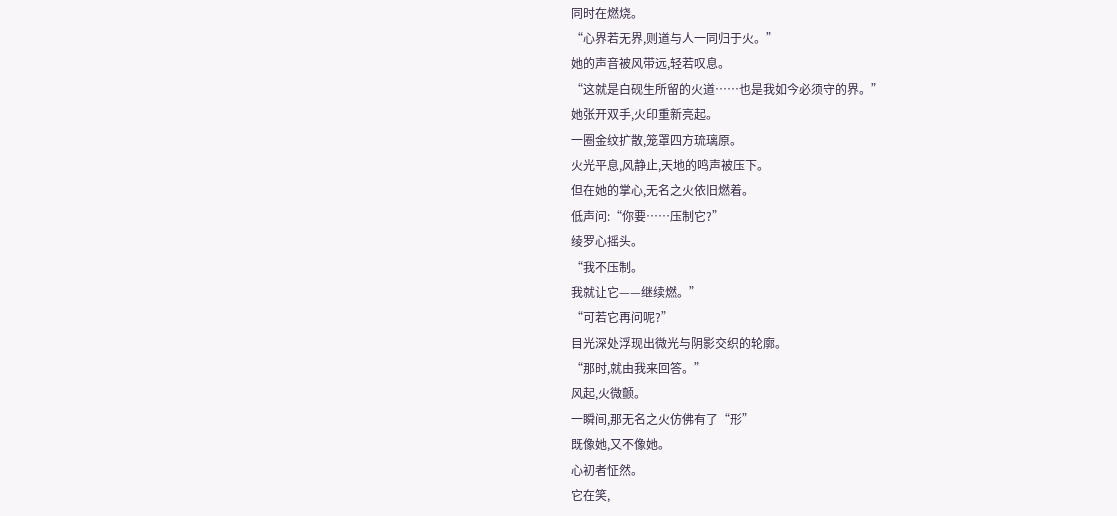同时在燃烧。
“心界若无界,则道与人一同归于火。”
她的声音被风带远,轻若叹息。
“这就是白砚生所留的火道……也是我如今必须守的界。”
她张开双手,火印重新亮起。
一圈金纹扩散,笼罩四方琉璃原。
火光平息,风静止,天地的鸣声被压下。
但在她的掌心,无名之火依旧燃着。
低声问:“你要……压制它?”
绫罗心摇头。
“我不压制。
我就让它——继续燃。”
“可若它再问呢?”
目光深处浮现出微光与阴影交织的轮廓。
“那时,就由我来回答。”
风起,火微颤。
一瞬间,那无名之火仿佛有了“形”
既像她,又不像她。
心初者怔然。
它在笑,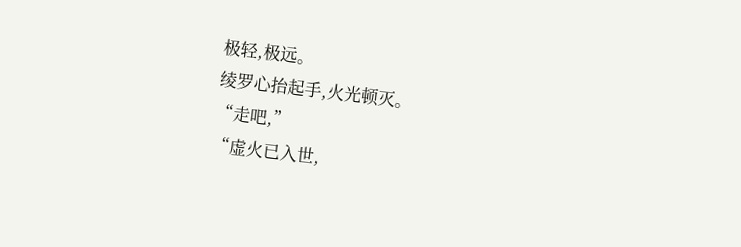极轻,极远。
绫罗心抬起手,火光顿灭。
“走吧,”
“虚火已入世,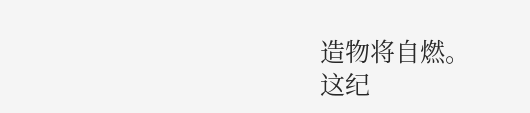造物将自燃。
这纪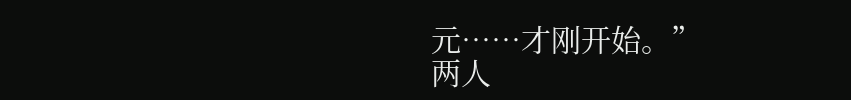元……才刚开始。”
两人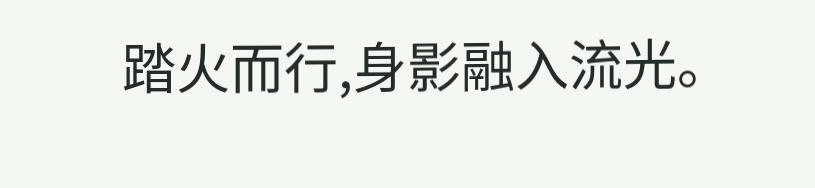踏火而行,身影融入流光。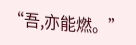“吾,亦能燃。”